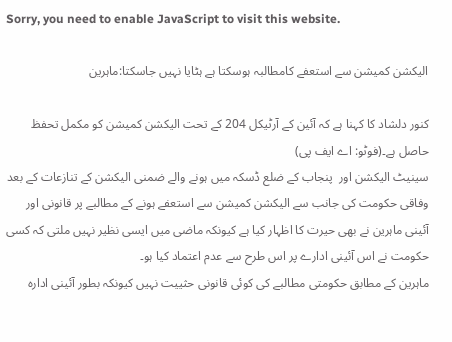Sorry, you need to enable JavaScript to visit this website.

الیکشن کمیشن سے استعفے کامطالبہ ہوسکتا ہے ہٹایا نہیں جاسکتا:ماہرین

کنور دلشاد کا کہنا ہے کہ آئین کے آرٹیکل 204 کے تحت الیکشن کمیشن کو مکمل تحفظ حاصل ہے۔(فوٹو: اے ایف پی)
سینیٹ الیکشن اور  پنجاب کے ضلع ڈسکہ میں ہونے والے ضمنی الیکشن کے تنازعات کے بعد وفاقی حکومت کی جانب سے الیکشن کمیشن سے استعفے ہونے کے مطالبے پر قانونی اور آئینی ماہرین نے بھی حیرت کا اظہار کیا ہے کیونکہ ماضی میں ایسی نظیر نہیں ملتی کہ کسی حکومت نے اس آئینی ادارے پر اس طرح سے عدم اعتماد کیا ہو۔
ماہرین کے مطابق حکومتی مطالبے کی کوئی قانونی حثییت نہیں کیونکہ بطور آئینی ادارہ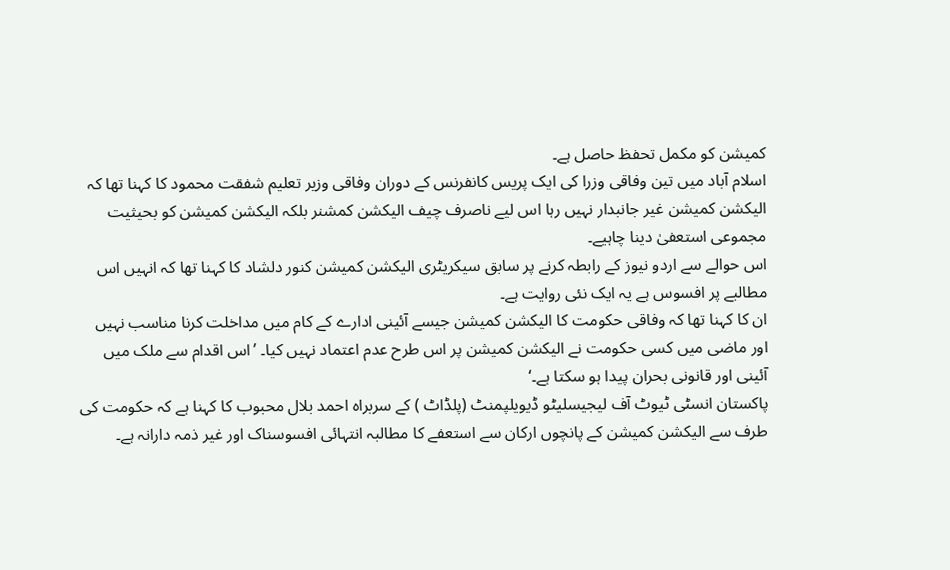کمیشن کو مکمل تحفظ حاصل ہے۔
اسلام آباد میں تین وفاقی وزرا کی ایک پریس کانفرنس کے دوران وفاقی وزیر تعلیم شفقت محمود کا کہنا تھا کہ الیکشن کمیشن غیر جانبدار نہیں رہا اس لیے ناصرف چیف الیکشن کمشنر بلکہ الیکشن کمیشن کو بحیثیت مجموعی استعفیٰ دینا چاہیے۔
اس حوالے سے اردو نیوز کے رابطہ کرنے پر سابق سیکریٹری الیکشن کمیشن کنور دلشاد کا کہنا تھا کہ انہیں اس مطالبے پر افسوس ہے یہ ایک نئی روایت ہے۔
ان کا کہنا تھا کہ وفاقی حکومت کا الیکشن کمیشن جیسے آئینی ادارے کے کام میں مداخلت کرنا مناسب نہیں اور ماضی میں کسی حکومت نے الیکشن کمیشن پر اس طرح عدم اعتماد نہیں کیا۔ ’اس اقدام سے ملک میں آئینی اور قانونی بحران پیدا ہو سکتا ہے۔‘
پاکستان انسٹی ٹیوٹ آف لیجیسلیٹو ڈیویلپمنٹ (پلڈاٹ ) کے سربراہ احمد بلال محبوب کا کہنا ہے کہ حکومت کی طرف سے الیکشن کمیشن کے پانچوں ارکان سے استعفے کا مطالبہ انتہائی افسوسناک اور غیر ذمہ دارانہ ہے۔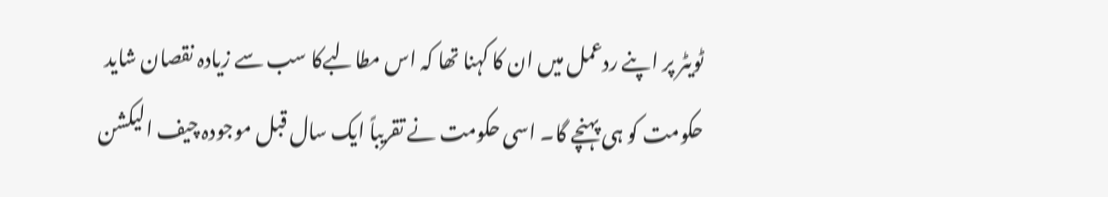ٹویٹر پر اپنے ردعمل میں ان کا کہنا تھا کہ اس مطالبےکا سب سے زیادہ نقصان شاید حکومت کو ہی پہنچے گا۔ اسی حکومت نے تقریباً ایک سال قبل موجودہ چیف الیکشن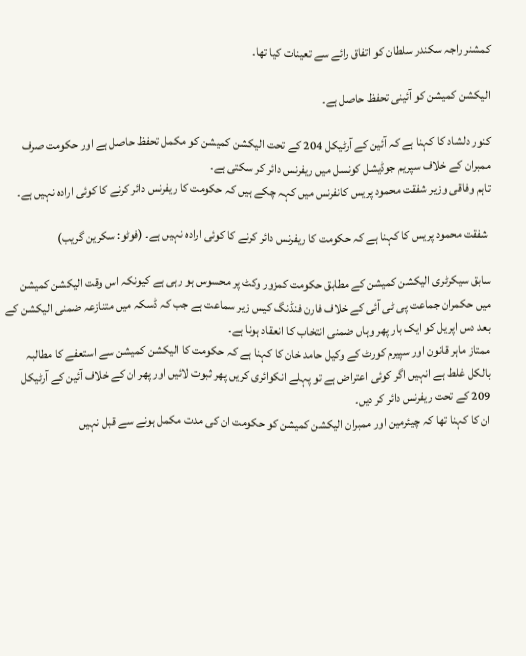کمشنر راجہ سکندر سلطان کو اتفاق رائے سے تعینات کیا تھا۔

الیکشن کمیشن کو آئینی تحفظ حاصل ہے۔

کنور دلشاد کا کہنا ہے کہ آئین کے آرٹیکل 204 کے تحت الیکشن کمیشن کو مکمل تحفظ حاصل ہے اور حکومت صرف ممبران کے خلاف سپریم جوڈیشل کونسل میں ریفرنس دائر کر سکتی ہے۔
تاہم وفاقی وزیر شفقت محمود پریس کانفرنس میں کہہ چکے ہیں کہ حکومت کا ریفرنس دائر کرنے کا کوئی ارادہ نہیں ہے۔

 شفقت محمود پریس کا کہنا ہے کہ حکومت کا ریفرنس دائر کرنے کا کوئی ارادہ نہیں ہے۔ (فوٹو: سکرین گریب)

سابق سیکرٹری الیکشن کمیشن کے مطابق حکومت کمزور وکٹ پر محسوس ہو رہی ہے کیونکہ اس وقت الیکشن کمیشن میں حکمران جماعت پی ٹی آئی کے خلاف فارن فنڈنگ کیس زیر سماعت ہے جب کہ ڈسکہ میں متنازعہ ضمنی الیکشن کے بعد دس اپریل کو ایک بار پھر وہاں ضمنی انتخاب کا انعقاد ہونا ہے۔
ممتاز ماہر قانون اور سپیرم کورٹ کے وکیل حامد خان کا کہنا ہے کہ حکومت کا الیکشن کمیشن سے استعفے کا مطالبہ بالکل غلط ہے انہیں اگر کوئی اعتراض ہے تو پہلے انکوائری کریں پھر ثبوت لائیں اور پھر ان کے خلاف آئین کے آرٹیکل 209 کے تحت ریفرنس دائر کر دیں۔
ان کا کہنا تھا کہ چیئرمین اور ممبران الیکشن کمیشن کو حکومت ان کی مدت مکمل ہونے سے قبل نہیں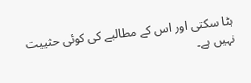ہٹا سکتی اور اس کے مطالبے کی کوئی حثییت نہیں ہے۔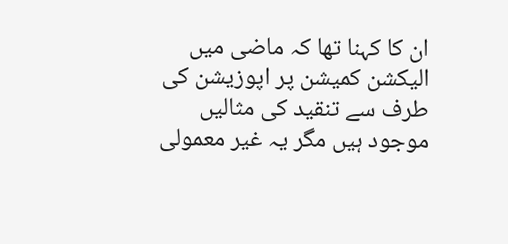ان کا کہنا تھا کہ ماضی میں الیکشن کمیشن پر اپوزیشن کی طرف سے تنقید کی مثالیں موجود ہیں مگر یہ غیر معمولی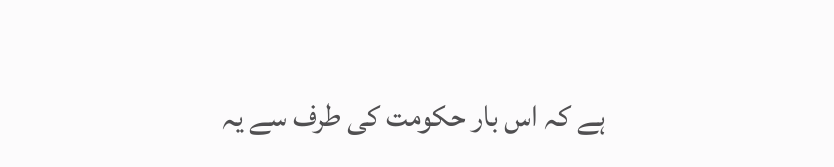ہے کہ اس بار حکومت کی طرف سے یہ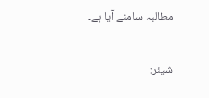مطالبہ سامنے آیا ہے۔

شیئر: